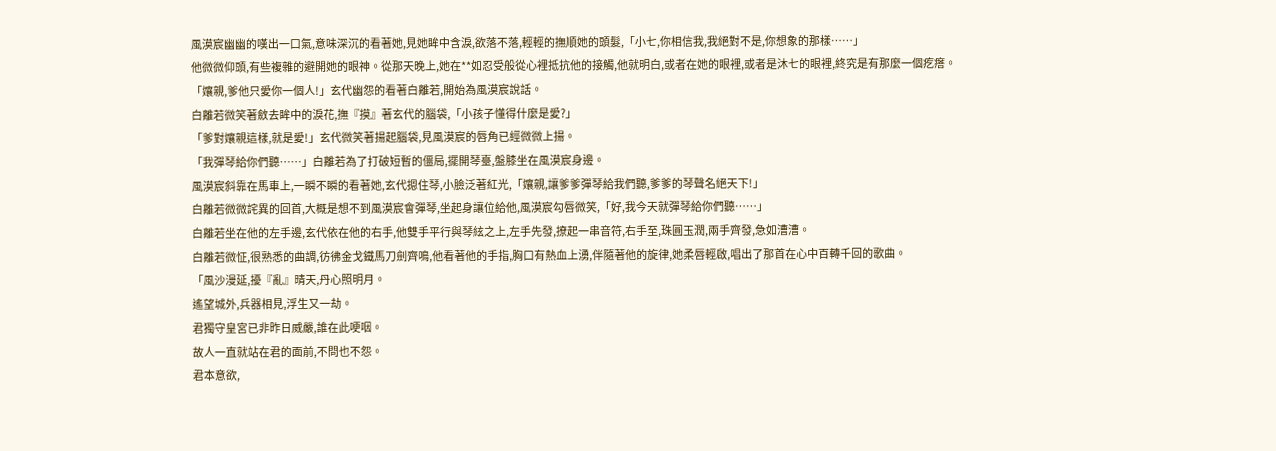風漠宸幽幽的嘆出一口氣,意味深沉的看著她,見她眸中含淚,欲落不落,輕輕的撫順她的頭髮,「小七,你相信我,我絕對不是,你想象的那樣……」
他微微仰頭,有些複雜的避開她的眼神。從那天晚上,她在**如忍受般從心裡抵抗他的接觸,他就明白,或者在她的眼裡,或者是沐七的眼裡,終究是有那麼一個疙瘩。
「孃親,爹他只愛你一個人!」玄代幽怨的看著白離若,開始為風漠宸說話。
白離若微笑著斂去眸中的淚花,撫『摸』著玄代的腦袋,「小孩子懂得什麼是愛?」
「爹對孃親這樣,就是愛!」玄代微笑著揚起腦袋,見風漠宸的唇角已經微微上揚。
「我彈琴給你們聽……」白離若為了打破短暫的僵局,擺開琴臺,盤膝坐在風漠宸身邊。
風漠宸斜靠在馬車上,一瞬不瞬的看著她,玄代摁住琴,小臉泛著紅光,「孃親,讓爹爹彈琴給我們聽,爹爹的琴聲名絕天下!」
白離若微微詫異的回首,大概是想不到風漠宸會彈琴,坐起身讓位給他,風漠宸勾唇微笑,「好,我今天就彈琴給你們聽……」
白離若坐在他的左手邊,玄代依在他的右手,他雙手平行與琴絃之上,左手先發,撩起一串音符,右手至,珠圓玉潤,兩手齊發,急如漕漕。
白離若微怔,很熟悉的曲調,彷彿金戈鐵馬刀劍齊鳴,他看著他的手指,胸口有熱血上湧,伴隨著他的旋律,她柔唇輕啟,唱出了那首在心中百轉千回的歌曲。
「風沙漫延,擾『亂』晴天,丹心照明月。
遙望城外,兵器相見,浮生又一劫。
君獨守皇宮已非昨日威嚴,誰在此哽咽。
故人一直就站在君的面前,不問也不怨。
君本意欲,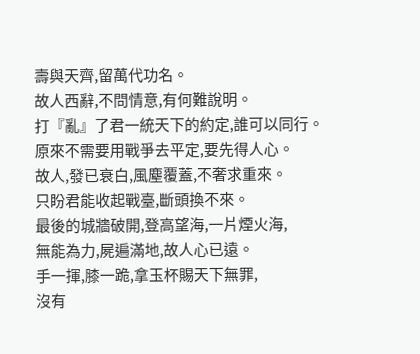壽與天齊,留萬代功名。
故人西辭,不問情意,有何難說明。
打『亂』了君一統天下的約定,誰可以同行。
原來不需要用戰爭去平定,要先得人心。
故人,發已衰白,風塵覆蓋,不奢求重來。
只盼君能收起戰臺,斷頭換不來。
最後的城牆破開,登高望海,一片煙火海,
無能為力,屍遍滿地,故人心已遠。
手一揮,膝一跪,拿玉杯賜天下無罪,
沒有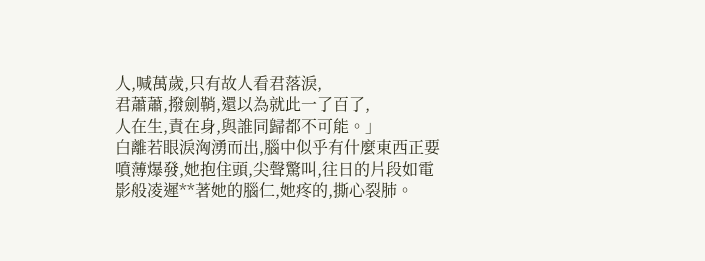人,喊萬歲,只有故人看君落淚,
君蕭蕭,撥劍鞘,還以為就此一了百了,
人在生,責在身,與誰同歸都不可能。」
白離若眼淚洶湧而出,腦中似乎有什麼東西正要噴薄爆發,她抱住頭,尖聲驚叫,往日的片段如電影般凌遲**著她的腦仁,她疼的,撕心裂肺。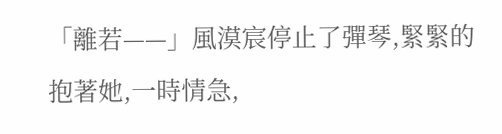「離若——」風漠宸停止了彈琴,緊緊的抱著她,一時情急,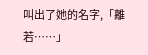叫出了她的名字,「離若……」